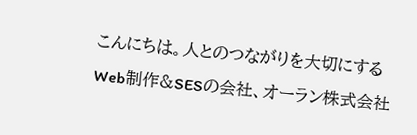こんにちは。人とのつながりを大切にするWeb制作&SESの会社、オーラン株式会社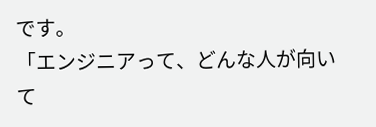です。
「エンジニアって、どんな人が向いて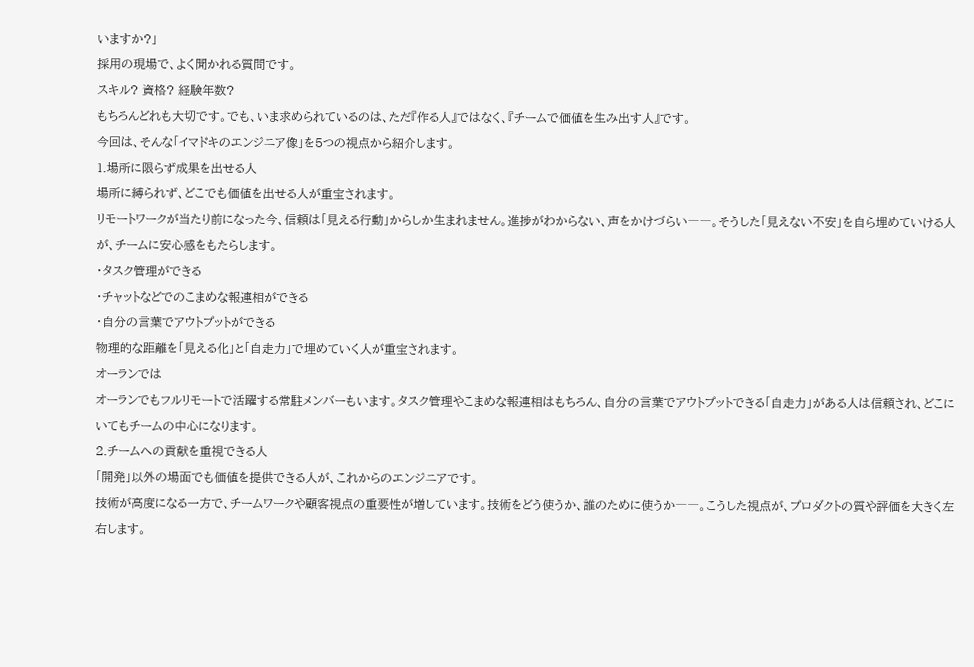いますか?」
採用の現場で、よく聞かれる質問です。
スキル? 資格? 経験年数?
もちろんどれも大切です。でも、いま求められているのは、ただ『作る人』ではなく、『チームで価値を生み出す人』です。
今回は、そんな「イマドキのエンジニア像」を5つの視点から紹介します。
1.場所に限らず成果を出せる人
場所に縛られず、どこでも価値を出せる人が重宝されます。
リモートワークが当たり前になった今、信頼は「見える行動」からしか生まれません。進捗がわからない、声をかけづらい――。そうした「見えない不安」を自ら埋めていける人が、チームに安心感をもたらします。
・タスク管理ができる
・チャットなどでのこまめな報連相ができる
・自分の言葉でアウトプットができる
物理的な距離を「見える化」と「自走力」で埋めていく人が重宝されます。
オーランでは
オーランでもフルリモートで活躍する常駐メンバーもいます。タスク管理やこまめな報連相はもちろん、自分の言葉でアウトプットできる「自走力」がある人は信頼され、どこにいてもチームの中心になります。
2.チームへの貢献を重視できる人
「開発」以外の場面でも価値を提供できる人が、これからのエンジニアです。
技術が高度になる一方で、チームワークや顧客視点の重要性が増しています。技術をどう使うか、誰のために使うか――。こうした視点が、プロダクトの質や評価を大きく左右します。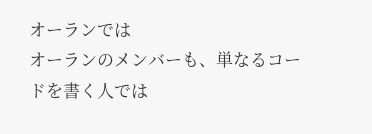オーランでは
オーランのメンバーも、単なるコードを書く人では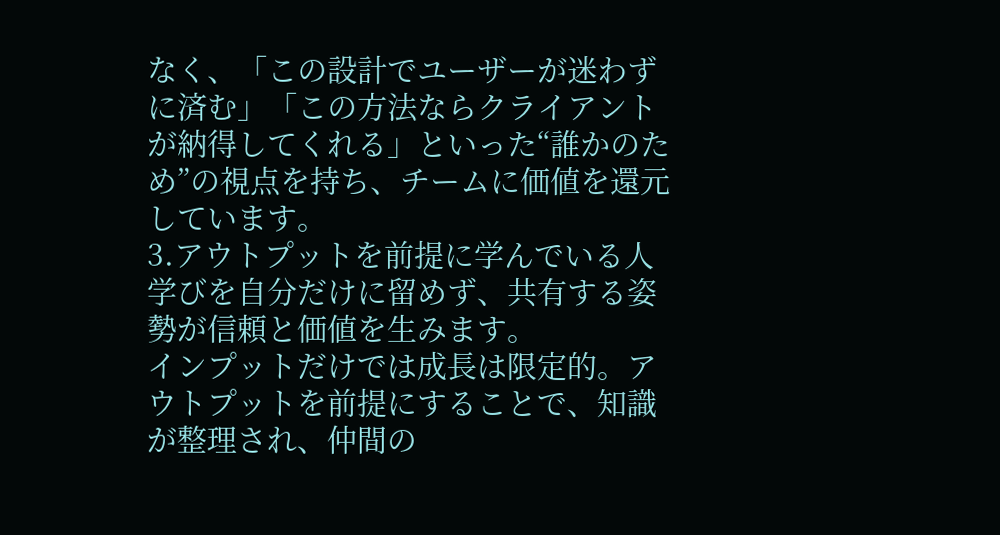なく、「この設計でユーザーが迷わずに済む」「この方法ならクライアントが納得してくれる」といった“誰かのため”の視点を持ち、チームに価値を還元しています。
3.アウトプットを前提に学んでいる人
学びを自分だけに留めず、共有する姿勢が信頼と価値を生みます。
インプットだけでは成長は限定的。アウトプットを前提にすることで、知識が整理され、仲間の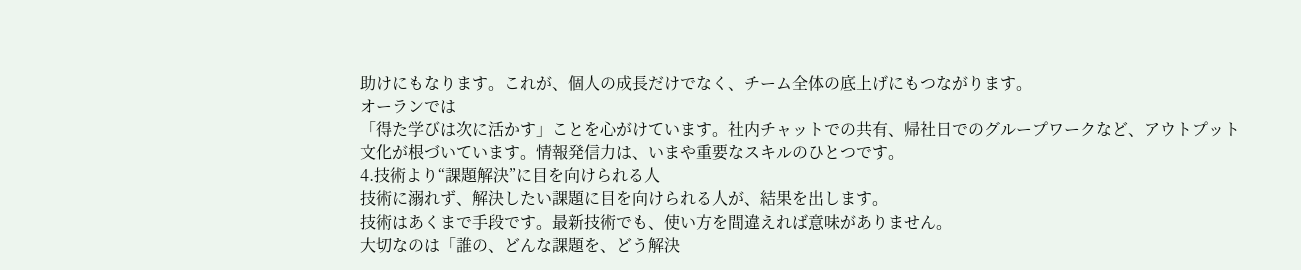助けにもなります。これが、個人の成長だけでなく、チーム全体の底上げにもつながります。
オーランでは
「得た学びは次に活かす」ことを心がけています。社内チャットでの共有、帰社日でのグループワークなど、アウトプット文化が根づいています。情報発信力は、いまや重要なスキルのひとつです。
4.技術より“課題解決”に目を向けられる人
技術に溺れず、解決したい課題に目を向けられる人が、結果を出します。
技術はあくまで手段です。最新技術でも、使い方を間違えれば意味がありません。
大切なのは「誰の、どんな課題を、どう解決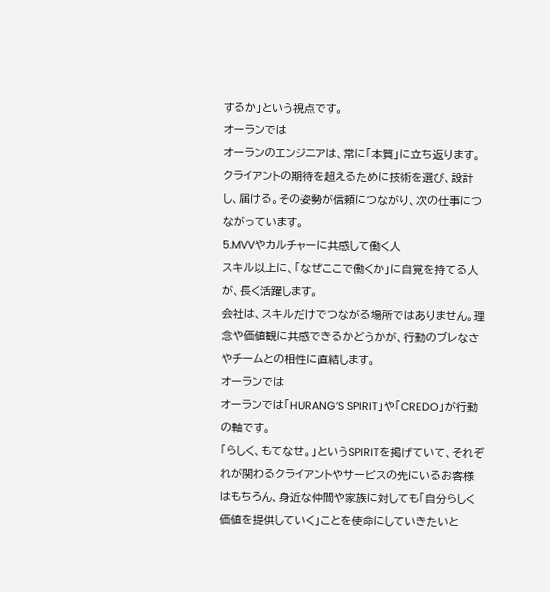するか」という視点です。
オーランでは
オーランのエンジニアは、常に「本質」に立ち返ります。クライアントの期待を超えるために技術を選び、設計し、届ける。その姿勢が信頼につながり、次の仕事につながっています。
5.MVVやカルチャーに共感して働く人
スキル以上に、「なぜここで働くか」に自覚を持てる人が、長く活躍します。
会社は、スキルだけでつながる場所ではありません。理念や価値観に共感できるかどうかが、行動のブレなさやチームとの相性に直結します。
オーランでは
オーランでは「HURANG’S SPIRIT」や「CREDO」が行動の軸です。
「らしく、もてなせ。」というSPIRITを掲げていて、それぞれが関わるクライアントやサービスの先にいるお客様はもちろん、身近な仲間や家族に対しても「自分らしく価値を提供していく」ことを使命にしていきたいと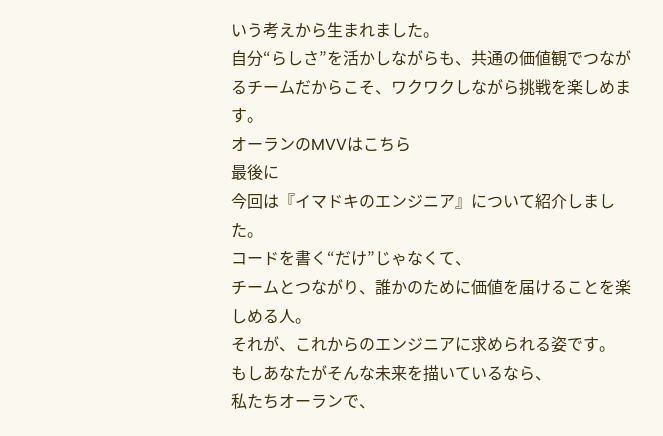いう考えから生まれました。
自分“らしさ”を活かしながらも、共通の価値観でつながるチームだからこそ、ワクワクしながら挑戦を楽しめます。
オーランのMVVはこちら
最後に
今回は『イマドキのエンジニア』について紹介しました。
コードを書く“だけ”じゃなくて、
チームとつながり、誰かのために価値を届けることを楽しめる人。
それが、これからのエンジニアに求められる姿です。
もしあなたがそんな未来を描いているなら、
私たちオーランで、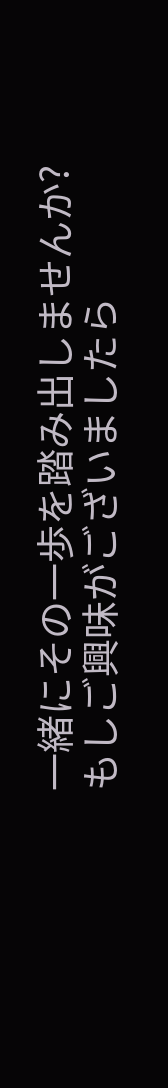一緒にその一歩を踏み出しませんか?
もしご興味がございましたら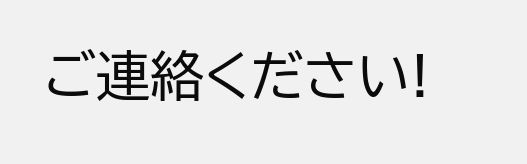ご連絡ください!